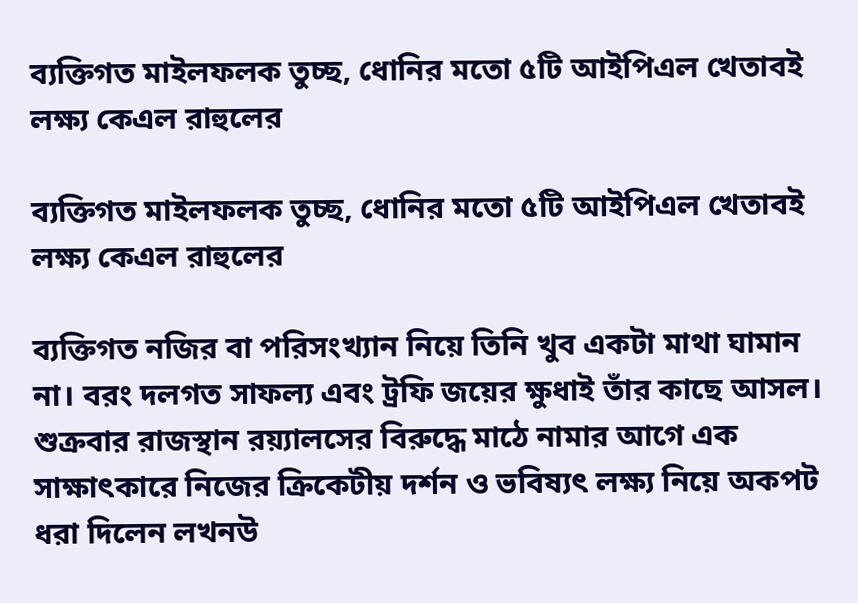ব্যক্তিগত মাইলফলক তুচ্ছ, ধোনির মতো ৫টি আইপিএল খেতাবই লক্ষ্য কেএল রাহুলের

ব্যক্তিগত মাইলফলক তুচ্ছ, ধোনির মতো ৫টি আইপিএল খেতাবই লক্ষ্য কেএল রাহুলের

ব্যক্তিগত নজির বা পরিসংখ্যান নিয়ে তিনি খুব একটা মাথা ঘামান না। বরং দলগত সাফল্য এবং ট্রফি জয়ের ক্ষুধাই তাঁর কাছে আসল। শুক্রবার রাজস্থান রয়্যালসের বিরুদ্ধে মাঠে নামার আগে এক সাক্ষাৎকারে নিজের ক্রিকেটীয় দর্শন ও ভবিষ্যৎ লক্ষ্য নিয়ে অকপট ধরা দিলেন লখনউ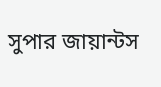সুপার জায়ান্টস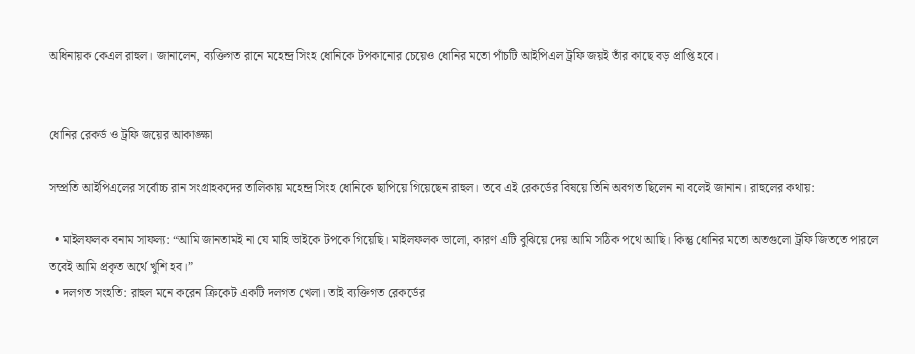অধিনায়ক কেএল রাহুল। জানালেন, ব্যক্তিগত রানে মহেন্দ্র সিংহ ধোনিকে টপকানোর চেয়েও ধোনির মতো পাঁচটি আইপিএল ট্রফি জয়ই তাঁর কাছে বড় প্রাপ্তি হবে।


ধোনির রেকর্ড ও ট্রফি জয়ের আকাঙ্ক্ষা

সম্প্রতি আইপিএলের সর্বোচ্চ রান সংগ্রাহকদের তালিকায় মহেন্দ্র সিংহ ধোনিকে ছাপিয়ে গিয়েছেন রাহুল। তবে এই রেকর্ডের বিষয়ে তিনি অবগত ছিলেন না বলেই জানান। রাহুলের কথায়:

  • মাইলফলক বনাম সাফল্য: “আমি জানতামই না যে মাহি ভাইকে টপকে গিয়েছি। মাইলফলক ভালো, কারণ এটি বুঝিয়ে দেয় আমি সঠিক পথে আছি। কিন্তু ধোনির মতো অতগুলো ট্রফি জিততে পারলে তবেই আমি প্রকৃত অর্থে খুশি হব।”
  • দলগত সংহতি: রাহুল মনে করেন ক্রিকেট একটি দলগত খেলা। তাই ব্যক্তিগত রেকর্ডের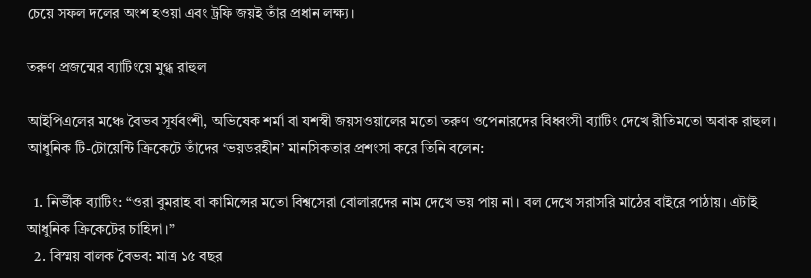চেয়ে সফল দলের অংশ হওয়া এবং ট্রফি জয়ই তাঁর প্রধান লক্ষ্য।

তরুণ প্রজন্মের ব্যাটিংয়ে মুগ্ধ রাহুল

আইপিএলের মঞ্চে বৈভব সূর্যবংশী, অভিষেক শর্মা বা যশস্বী জয়সওয়ালের মতো তরুণ ওপেনারদের বিধ্বংসী ব্যাটিং দেখে রীতিমতো অবাক রাহুল। আধুনিক টি-টোয়েন্টি ক্রিকেটে তাঁদের ‘ভয়ডরহীন’ মানসিকতার প্রশংসা করে তিনি বলেন:

  1. নির্ভীক ব্যাটিং: “ওরা বুমরাহ বা কামিন্সের মতো বিশ্বসেরা বোলারদের নাম দেখে ভয় পায় না। বল দেখে সরাসরি মাঠের বাইরে পাঠায়। এটাই আধুনিক ক্রিকেটের চাহিদা।”
  2. বিস্ময় বালক বৈভব: মাত্র ১৫ বছর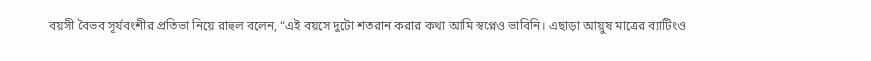বয়সী বৈভব সূর্যবংশীর প্রতিভা নিয়ে রাহুল বলেন, “এই বয়সে দুটো শতরান করার কথা আমি স্বপ্নেও ভাবিনি। এছাড়া আয়ুষ মাত্রের ব্যাটিংও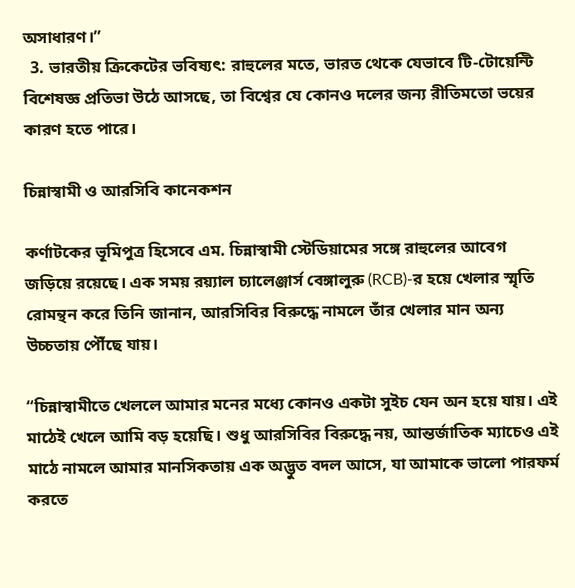অসাধারণ।”
  3. ভারতীয় ক্রিকেটের ভবিষ্যৎ: রাহুলের মতে, ভারত থেকে যেভাবে টি-টোয়েন্টি বিশেষজ্ঞ প্রতিভা উঠে আসছে, তা বিশ্বের যে কোনও দলের জন্য রীতিমতো ভয়ের কারণ হতে পারে।

চিন্নাস্বামী ও আরসিবি কানেকশন

কর্ণাটকের ভূমিপুত্র হিসেবে এম. চিন্নাস্বামী স্টেডিয়ামের সঙ্গে রাহুলের আবেগ জড়িয়ে রয়েছে। এক সময় রয়্যাল চ্যালেঞ্জার্স বেঙ্গালুরু (RCB)-র হয়ে খেলার স্মৃতি রোমন্থন করে তিনি জানান, আরসিবির বিরুদ্ধে নামলে তাঁর খেলার মান অন্য উচ্চতায় পৌঁছে যায়।

“চিন্নাস্বামীতে খেললে আমার মনের মধ্যে কোনও একটা সুইচ যেন অন হয়ে যায়। এই মাঠেই খেলে আমি বড় হয়েছি। শুধু আরসিবির বিরুদ্ধে নয়, আন্তর্জাতিক ম্যাচেও এই মাঠে নামলে আমার মানসিকতায় এক অদ্ভুত বদল আসে, যা আমাকে ভালো পারফর্ম করতে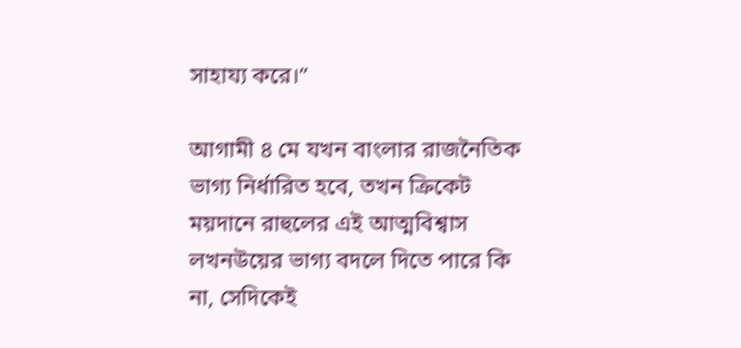সাহায্য করে।”

আগামী ৪ মে যখন বাংলার রাজনৈতিক ভাগ্য নির্ধারিত হবে, তখন ক্রিকেট ময়দানে রাহুলের এই আত্মবিশ্বাস লখনউয়ের ভাগ্য বদলে দিতে পারে কি না, সেদিকেই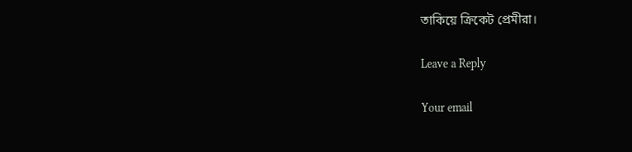তাকিয়ে ক্রিকেট প্রেমীরা।

Leave a Reply

Your email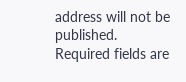address will not be published. Required fields are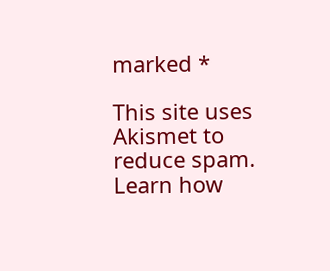marked *

This site uses Akismet to reduce spam. Learn how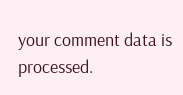your comment data is processed.